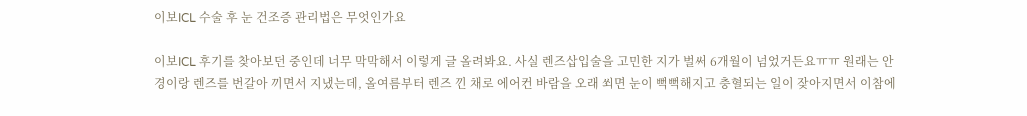이보ICL 수술 후 눈 건조증 관리법은 무엇인가요

이보ICL 후기를 찾아보던 중인데 너무 막막해서 이렇게 글 올려봐요. 사실 렌즈삽입술을 고민한 지가 벌써 6개월이 넘었거든요ㅠㅠ 원래는 안경이랑 렌즈를 번갈아 끼면서 지냈는데, 올여름부터 렌즈 낀 채로 에어컨 바람을 오래 쐬면 눈이 뻑뻑해지고 충혈되는 일이 잦아지면서 이참에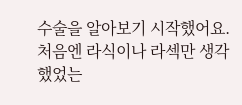수술을 알아보기 시작했어요. 처음엔 라식이나 라섹만 생각했었는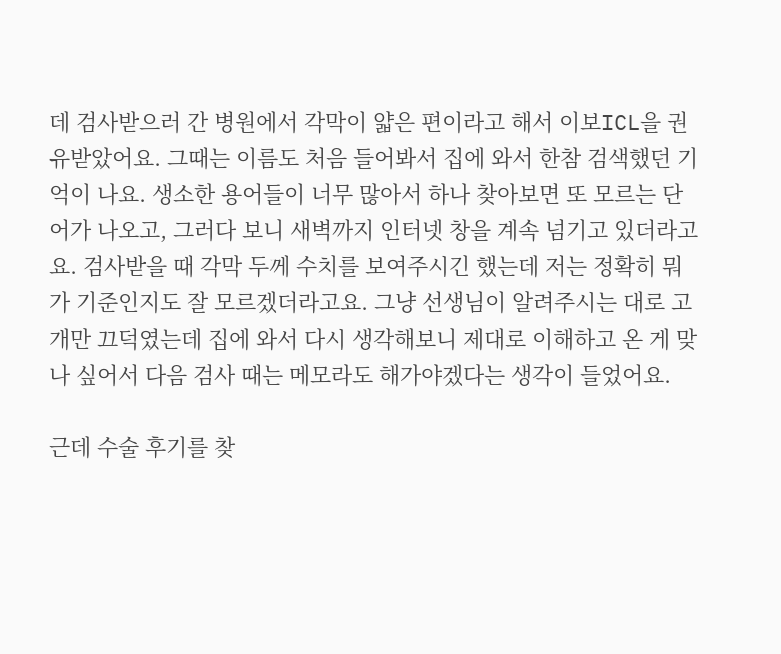데 검사받으러 간 병원에서 각막이 얇은 편이라고 해서 이보ICL을 권유받았어요. 그때는 이름도 처음 들어봐서 집에 와서 한참 검색했던 기억이 나요. 생소한 용어들이 너무 많아서 하나 찾아보면 또 모르는 단어가 나오고, 그러다 보니 새벽까지 인터넷 창을 계속 넘기고 있더라고요. 검사받을 때 각막 두께 수치를 보여주시긴 했는데 저는 정확히 뭐가 기준인지도 잘 모르겠더라고요. 그냥 선생님이 알려주시는 대로 고개만 끄덕였는데 집에 와서 다시 생각해보니 제대로 이해하고 온 게 맞나 싶어서 다음 검사 때는 메모라도 해가야겠다는 생각이 들었어요.

근데 수술 후기를 찾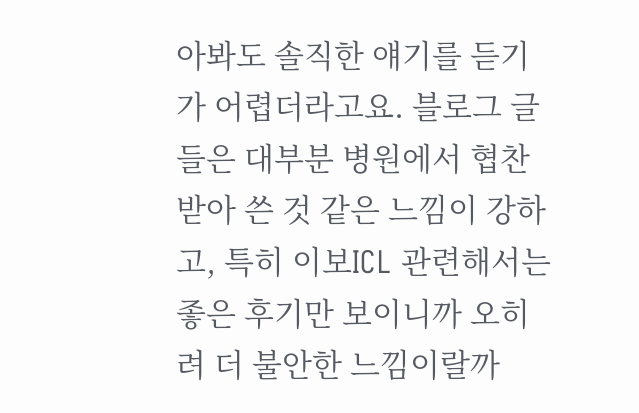아봐도 솔직한 얘기를 듣기가 어렵더라고요. 블로그 글들은 대부분 병원에서 협찬받아 쓴 것 같은 느낌이 강하고, 특히 이보ICL 관련해서는 좋은 후기만 보이니까 오히려 더 불안한 느낌이랄까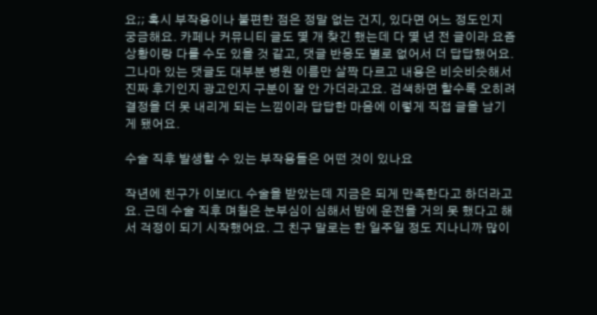요;; 혹시 부작용이나 불편한 점은 정말 없는 건지, 있다면 어느 정도인지 궁금해요. 카페나 커뮤니티 글도 몇 개 찾긴 했는데 다 몇 년 전 글이라 요즘 상황이랑 다를 수도 있을 것 같고, 댓글 반응도 별로 없어서 더 답답했어요. 그나마 있는 댓글도 대부분 병원 이름만 살짝 다르고 내용은 비슷비슷해서 진짜 후기인지 광고인지 구분이 잘 안 가더라고요. 검색하면 할수록 오히려 결정을 더 못 내리게 되는 느낌이라 답답한 마음에 이렇게 직접 글을 남기게 됐어요.

수술 직후 발생할 수 있는 부작용들은 어떤 것이 있나요

작년에 친구가 이보ICL 수술을 받았는데 지금은 되게 만족한다고 하더라고요. 근데 수술 직후 며칠은 눈부심이 심해서 밤에 운전을 거의 못 했다고 해서 걱정이 되기 시작했어요. 그 친구 말로는 한 일주일 정도 지나니까 많이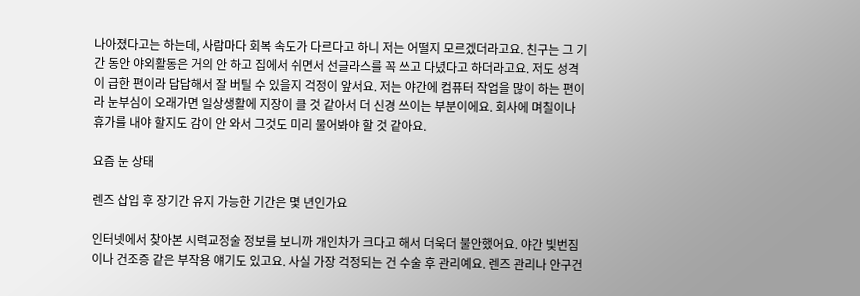나아졌다고는 하는데, 사람마다 회복 속도가 다르다고 하니 저는 어떨지 모르겠더라고요. 친구는 그 기간 동안 야외활동은 거의 안 하고 집에서 쉬면서 선글라스를 꼭 쓰고 다녔다고 하더라고요. 저도 성격이 급한 편이라 답답해서 잘 버틸 수 있을지 걱정이 앞서요. 저는 야간에 컴퓨터 작업을 많이 하는 편이라 눈부심이 오래가면 일상생활에 지장이 클 것 같아서 더 신경 쓰이는 부분이에요. 회사에 며칠이나 휴가를 내야 할지도 감이 안 와서 그것도 미리 물어봐야 할 것 같아요.

요즘 눈 상태

렌즈 삽입 후 장기간 유지 가능한 기간은 몇 년인가요

인터넷에서 찾아본 시력교정술 정보를 보니까 개인차가 크다고 해서 더욱더 불안했어요. 야간 빛번짐이나 건조증 같은 부작용 얘기도 있고요. 사실 가장 걱정되는 건 수술 후 관리예요. 렌즈 관리나 안구건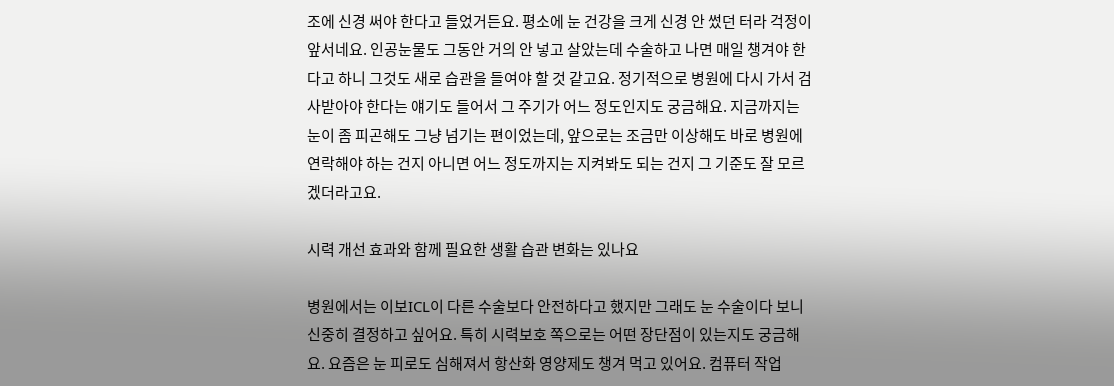조에 신경 써야 한다고 들었거든요. 평소에 눈 건강을 크게 신경 안 썼던 터라 걱정이 앞서네요. 인공눈물도 그동안 거의 안 넣고 살았는데 수술하고 나면 매일 챙겨야 한다고 하니 그것도 새로 습관을 들여야 할 것 같고요. 정기적으로 병원에 다시 가서 검사받아야 한다는 얘기도 들어서 그 주기가 어느 정도인지도 궁금해요. 지금까지는 눈이 좀 피곤해도 그냥 넘기는 편이었는데, 앞으로는 조금만 이상해도 바로 병원에 연락해야 하는 건지 아니면 어느 정도까지는 지켜봐도 되는 건지 그 기준도 잘 모르겠더라고요.

시력 개선 효과와 함께 필요한 생활 습관 변화는 있나요

병원에서는 이보ICL이 다른 수술보다 안전하다고 했지만 그래도 눈 수술이다 보니 신중히 결정하고 싶어요. 특히 시력보호 쪽으로는 어떤 장단점이 있는지도 궁금해요. 요즘은 눈 피로도 심해져서 항산화 영양제도 챙겨 먹고 있어요. 컴퓨터 작업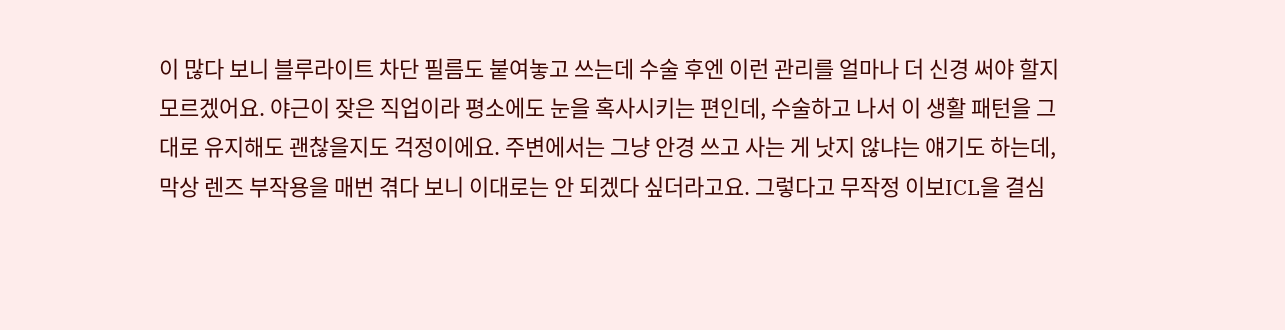이 많다 보니 블루라이트 차단 필름도 붙여놓고 쓰는데 수술 후엔 이런 관리를 얼마나 더 신경 써야 할지 모르겠어요. 야근이 잦은 직업이라 평소에도 눈을 혹사시키는 편인데, 수술하고 나서 이 생활 패턴을 그대로 유지해도 괜찮을지도 걱정이에요. 주변에서는 그냥 안경 쓰고 사는 게 낫지 않냐는 얘기도 하는데, 막상 렌즈 부작용을 매번 겪다 보니 이대로는 안 되겠다 싶더라고요. 그렇다고 무작정 이보ICL을 결심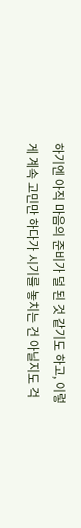하기엔 아직 마음의 준비가 덜 된 것 같기도 하고, 이렇게 계속 고민만 하다가 시기를 놓치는 건 아닐지도 걱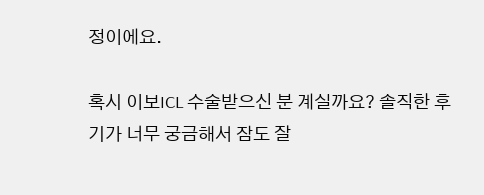정이에요.

혹시 이보ICL 수술받으신 분 계실까요? 솔직한 후기가 너무 궁금해서 잠도 잘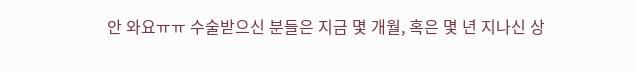안 와요ㅠㅠ 수술받으신 분들은 지금 몇 개월, 혹은 몇 년 지나신 상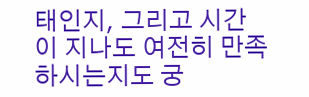태인지, 그리고 시간이 지나도 여전히 만족하시는지도 궁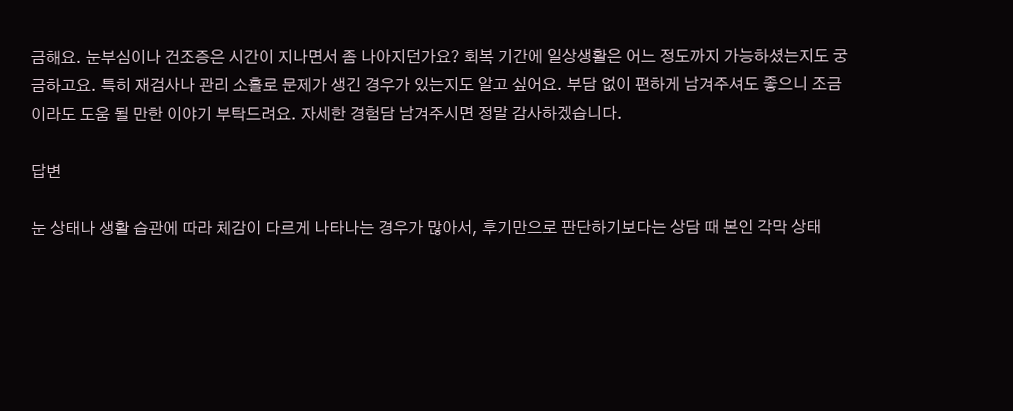금해요. 눈부심이나 건조증은 시간이 지나면서 좀 나아지던가요? 회복 기간에 일상생활은 어느 정도까지 가능하셨는지도 궁금하고요. 특히 재검사나 관리 소홀로 문제가 생긴 경우가 있는지도 알고 싶어요. 부담 없이 편하게 남겨주셔도 좋으니 조금이라도 도움 될 만한 이야기 부탁드려요. 자세한 경험담 남겨주시면 정말 감사하겠습니다.

답변

눈 상태나 생활 습관에 따라 체감이 다르게 나타나는 경우가 많아서, 후기만으로 판단하기보다는 상담 때 본인 각막 상태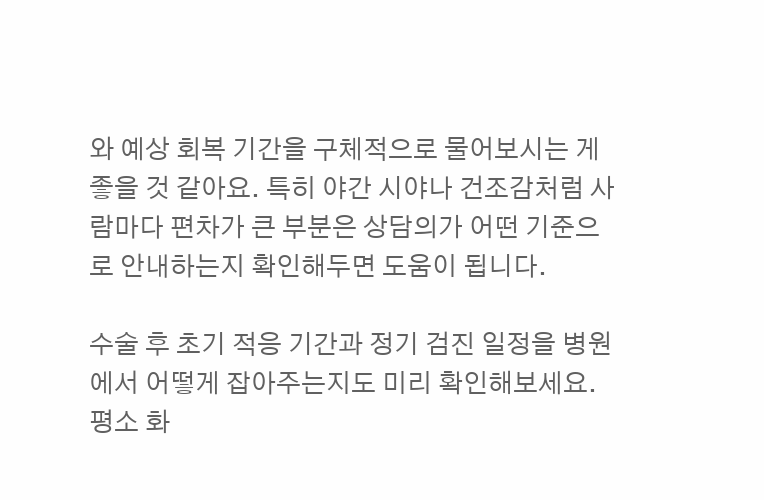와 예상 회복 기간을 구체적으로 물어보시는 게 좋을 것 같아요. 특히 야간 시야나 건조감처럼 사람마다 편차가 큰 부분은 상담의가 어떤 기준으로 안내하는지 확인해두면 도움이 됩니다.

수술 후 초기 적응 기간과 정기 검진 일정을 병원에서 어떻게 잡아주는지도 미리 확인해보세요. 평소 화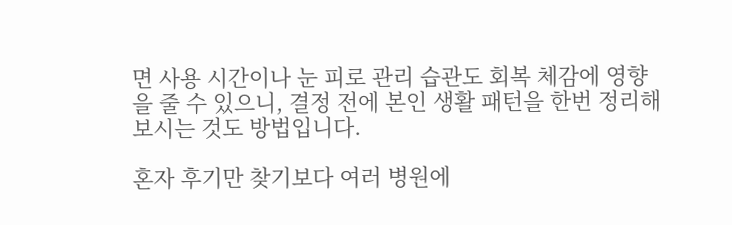면 사용 시간이나 눈 피로 관리 습관도 회복 체감에 영향을 줄 수 있으니, 결정 전에 본인 생활 패턴을 한번 정리해보시는 것도 방법입니다.

혼자 후기만 찾기보다 여러 병원에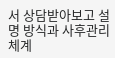서 상담받아보고 설명 방식과 사후관리 체계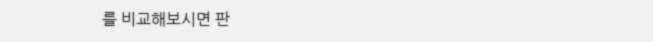를 비교해보시면 판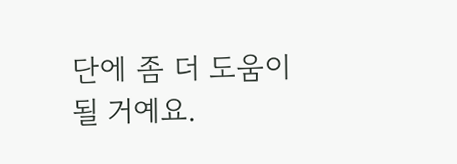단에 좀 더 도움이 될 거예요.